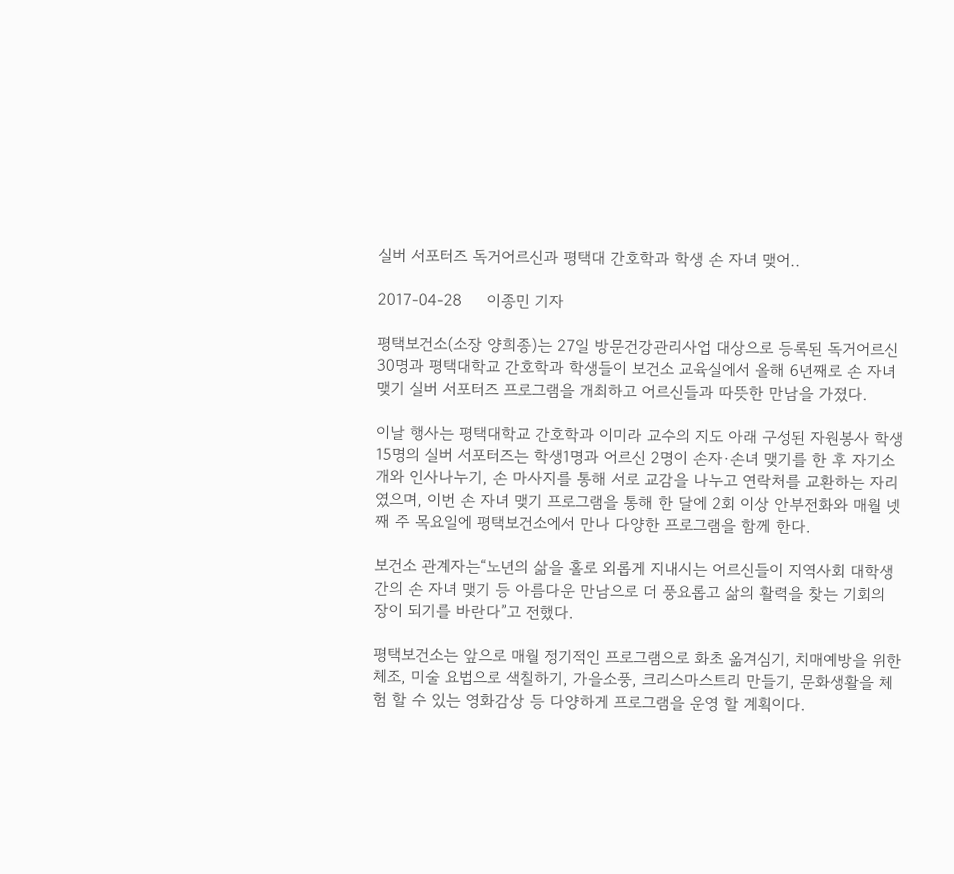실버 서포터즈 독거어르신과 평택대 간호학과 학생 손 자녀 맺어..

2017-04-28     이종민 기자

평택보건소(소장 양희종)는 27일 방문건강관리사업 대상으로 등록된 독거어르신 30명과 평택대학교 간호학과 학생들이 보건소 교육실에서 올해 6년째로 손 자녀 맺기 실버 서포터즈 프로그램을 개최하고 어르신들과 따뜻한 만남을 가졌다.

이날 행사는 평택대학교 간호학과 이미라 교수의 지도 아래 구성된 자원봉사 학생 15명의 실버 서포터즈는 학생1명과 어르신 2명이 손자·손녀 맺기를 한 후 자기소개와 인사나누기, 손 마사지를 통해 서로 교감을 나누고 연락처를 교환하는 자리였으며, 이번 손 자녀 맺기 프로그램을 통해 한 달에 2회 이상 안부전화와 매월 넷째 주 목요일에 평택보건소에서 만나 다양한 프로그램을 함께 한다.

보건소 관계자는“노년의 삶을 홀로 외롭게 지내시는 어르신들이 지역사회 대학생간의 손 자녀 맺기 등 아름다운 만남으로 더 풍요롭고 삶의 활력을 찾는 기회의 장이 되기를 바란다”고 전했다.

평택보건소는 앞으로 매월 정기적인 프로그램으로 화초 옮겨심기, 치매예방을 위한 체조, 미술 요법으로 색칠하기, 가을소풍, 크리스마스트리 만들기, 문화생활을 체험 할 수 있는 영화감상 등 다양하게 프로그램을 운영 할 계획이다.